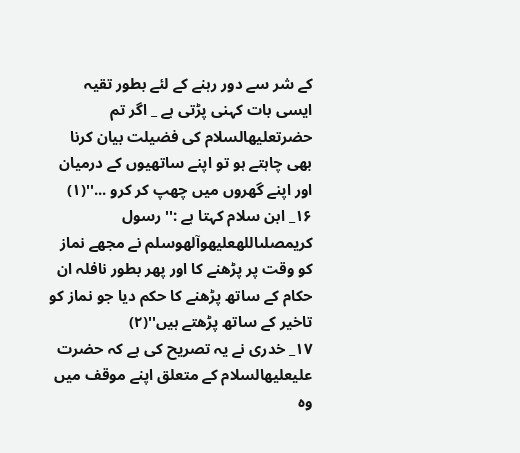کے شر سے دور رہنے کے لئے بطور تقیہ ایسی بات کہنی پڑتی ہے _ اگر تم حضرتعليهالسلام کی فضیلت بیان کرنا بھی چاہتے ہو تو اپنے ساتھیوں کے درمیان اور اپنے گھروں میں چھپ کر کرو ...''(۱)
۱۶_ ابن سلام کہتا ہے :'' رسول کریمصلىاللهعليهوآلهوسلم نے مجھے نماز کو وقت پر پڑھنے کا اور پھر بطور نافلہ ان حکام کے ساتھ پڑھنے کا حکم دیا جو نماز کو تاخیر کے ساتھ پڑھتے ہیں''(۲)
۱۷_ خدری نے یہ تصریح کی ہے کہ حضرت علیعليهالسلام کے متعلق اپنے موقف میں وہ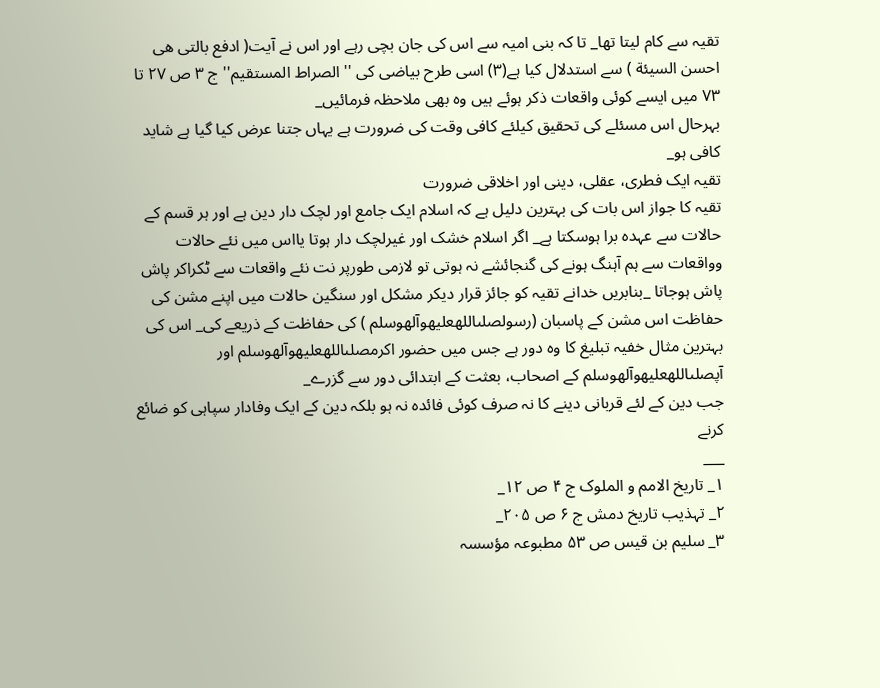تقیہ سے کام لیتا تھا_ تا کہ بنی امیہ سے اس کی جان بچی رہے اور اس نے آیت( ادفع بالتی هی احسن السیئة ) سے استدلال کیا ہے(۳) اسی طرح بیاضی کی '' الصراط المستقیم'' ج ۳ ص ۲۷ تا ۷۳ میں ایسے کوئی واقعات ذکر ہوئے ہیں وہ بھی ملاحظہ فرمائیں_
بہرحال اس مسئلے کی تحقیق کیلئے کافی وقت کی ضرورت ہے یہاں جتنا عرض کیا گیا ہے شاید کافی ہو_
تقیہ ایک فطری، عقلی، دینی اور اخلاقی ضرورت
تقیہ کا جواز اس بات کی بہترین دلیل ہے کہ اسلام ایک جامع اور لچک دار دین ہے اور ہر قسم کے حالات سے عہدہ برا ہوسکتا ہے_ اگر اسلام خشک اور غیرلچک دار ہوتا یااس میں نئے حالات وواقعات سے ہم آہنگ ہونے کی گنجائشے نہ ہوتی تو لازمی طورپر نت نئے واقعات سے ٹکراکر پاش پاش ہوجاتا _بنابریں خدانے تقیہ کو جائز قرار دیکر مشکل اور سنگین حالات میں اپنے مشن کی حفاظت اس مشن کے پاسبان (رسولصلىاللهعليهوآلهوسلم ) کی حفاظت کے ذریعے کی_ اس کی بہترین مثال خفیہ تبلیغ کا وہ دور ہے جس میں حضور اکرمصلىاللهعليهوآلهوسلم اور آپصلىاللهعليهوآلهوسلم کے اصحاب، بعثت کے ابتدائی دور سے گزرے_
جب دین کے لئے قربانی دینے کا نہ صرف کوئی فائدہ نہ ہو بلکہ دین کے ایک وفادار سپاہی کو ضائع کرنے
___
۱_ تاریخ الامم و الملوک ج ۴ ص ۱۲_
۲_ تہذیب تاریخ دمش ج ۶ ص ۲۰۵_
۳_ سلیم بن قیس ص ۵۳ مطبوعہ مؤسسہ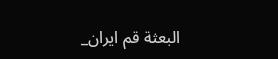البعثة قم ایران_